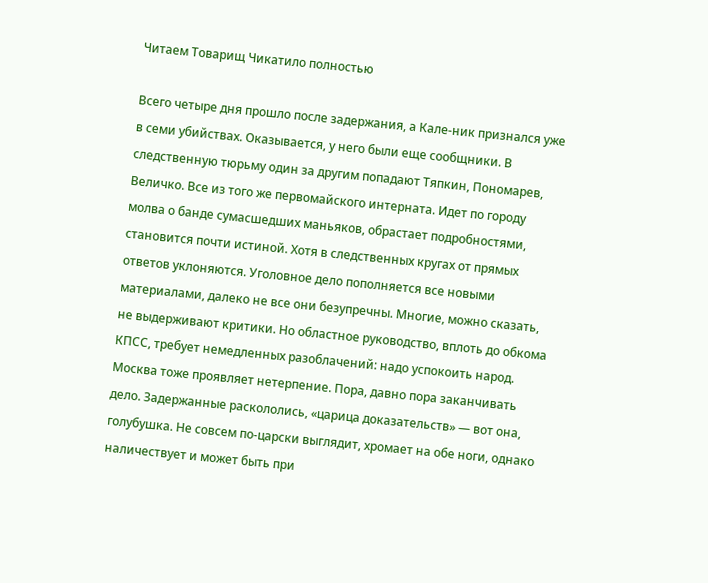Читаем Товарищ Чикатило полностью

Всего четыре дня прошло после задержания, а Кале-ник признался уже в семи убийствах. Оказывается, у него были еще сообщники. В следственную тюрьму один за другим попадают Тяпкин, Пономарев, Величко. Все из того же первомайского интерната. Идет по городу молва о банде сумасшедших маньяков, обрастает подробностями, становится почти истиной. Хотя в следственных кругах от прямых ответов уклоняются. Уголовное дело пополняется все новыми материалами, далеко не все они безупречны. Многие, можно сказать, не выдерживают критики. Но областное руководство, вплоть до обкома КПСС, требует немедленных разоблачений: надо успокоить народ. Москва тоже проявляет нетерпение. Пора, давно пора заканчивать дело. Задержанные раскололись, «царица доказательств» — вот она, голубушка. Не совсем по-царски выглядит, хромает на обе ноги, однако наличествует и может быть при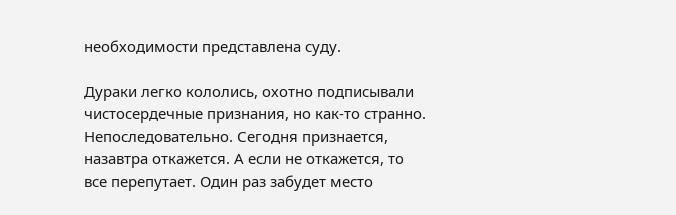необходимости представлена суду.

Дураки легко кололись, охотно подписывали чистосердечные признания, но как-то странно. Непоследовательно. Сегодня признается, назавтра откажется. А если не откажется, то все перепутает. Один раз забудет место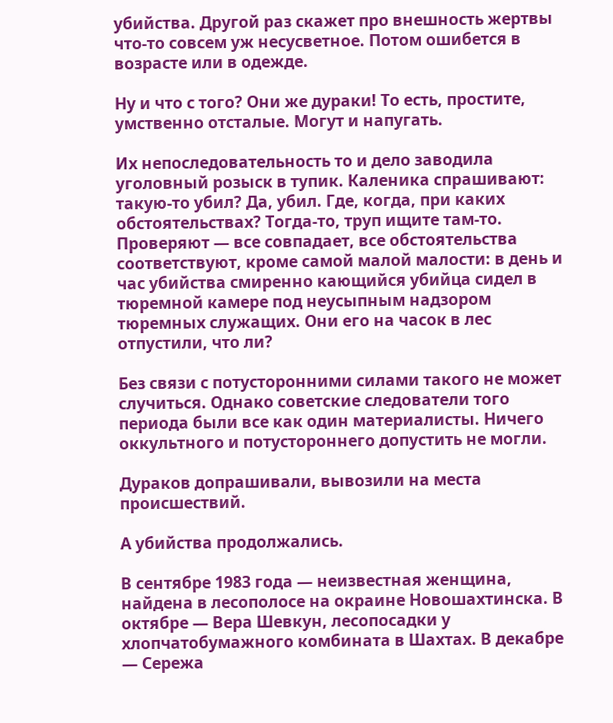убийства. Другой раз скажет про внешность жертвы что-то совсем уж несусветное. Потом ошибется в возрасте или в одежде.

Ну и что с того? Они же дураки! То есть, простите, умственно отсталые. Могут и напугать.

Их непоследовательность то и дело заводила уголовный розыск в тупик. Каленика спрашивают: такую-то убил? Да, убил. Где, когда, при каких обстоятельствах? Тогда-то, труп ищите там-то. Проверяют — все совпадает, все обстоятельства соответствуют, кроме самой малой малости: в день и час убийства смиренно кающийся убийца сидел в тюремной камере под неусыпным надзором тюремных служащих. Они его на часок в лес отпустили, что ли?

Без связи с потусторонними силами такого не может случиться. Однако советские следователи того периода были все как один материалисты. Ничего оккультного и потустороннего допустить не могли.

Дураков допрашивали, вывозили на места происшествий.

А убийства продолжались.

В сентябре 1983 года — неизвестная женщина, найдена в лесополосе на окраине Новошахтинска. В октябре — Вера Шевкун, лесопосадки у хлопчатобумажного комбината в Шахтах. В декабре — Сережа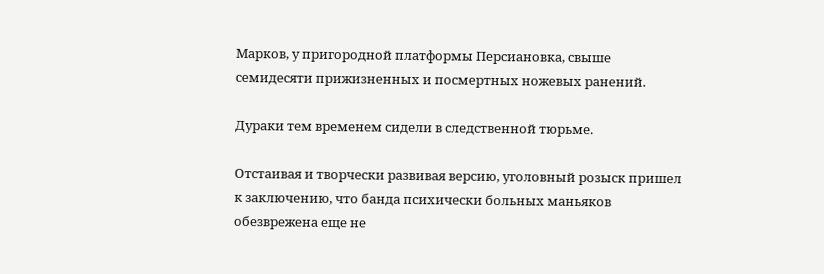Марков, у пригородной платформы Персиановка, свыше семидесяти прижизненных и посмертных ножевых ранений.

Дураки тем временем сидели в следственной тюрьме.

Отстаивая и творчески развивая версию, уголовный розыск пришел к заключению, что банда психически больных маньяков обезврежена еще не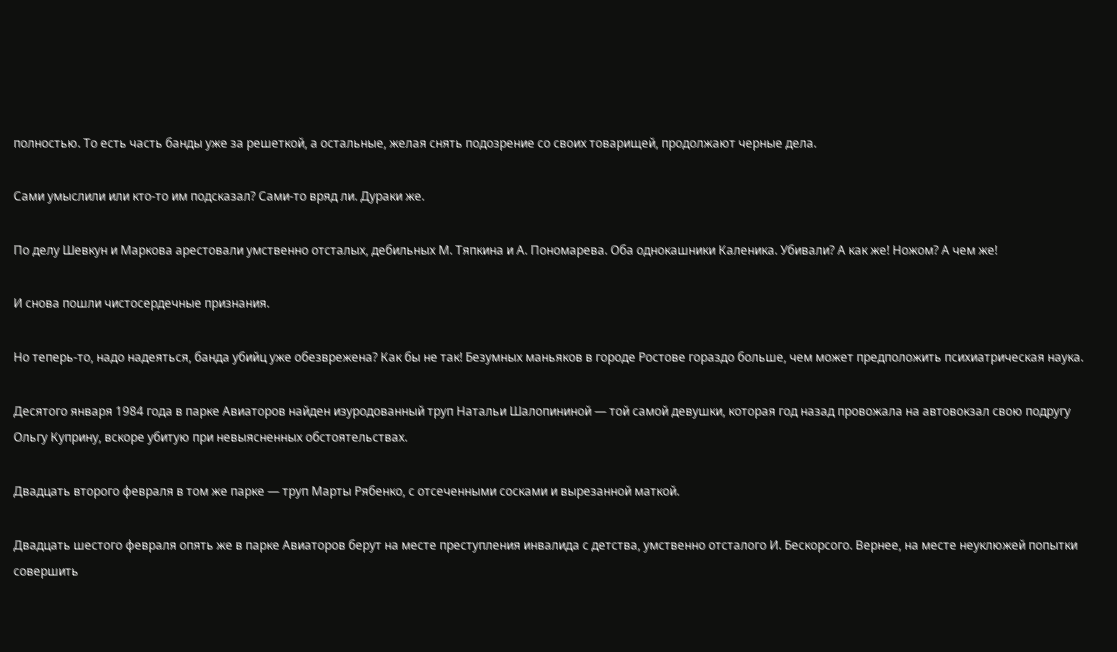полностью. То есть часть банды уже за решеткой, а остальные, желая снять подозрение со своих товарищей, продолжают черные дела.

Сами умыслили или кто-то им подсказал? Сами-то вряд ли. Дураки же.

По делу Шевкун и Маркова арестовали умственно отсталых, дебильных М. Тяпкина и А. Пономарева. Оба однокашники Каленика. Убивали? А как же! Ножом? А чем же!

И снова пошли чистосердечные признания.

Но теперь-то, надо надеяться, банда убийц уже обезврежена? Как бы не так! Безумных маньяков в городе Ростове гораздо больше, чем может предположить психиатрическая наука.

Десятого января 1984 года в парке Авиаторов найден изуродованный труп Натальи Шалопининой — той самой девушки, которая год назад провожала на автовокзал свою подругу Ольгу Куприну, вскоре убитую при невыясненных обстоятельствах.

Двадцать второго февраля в том же парке — труп Марты Рябенко, с отсеченными сосками и вырезанной маткой.

Двадцать шестого февраля опять же в парке Авиаторов берут на месте преступления инвалида с детства, умственно отсталого И. Бескорсого. Вернее, на месте неуклюжей попытки совершить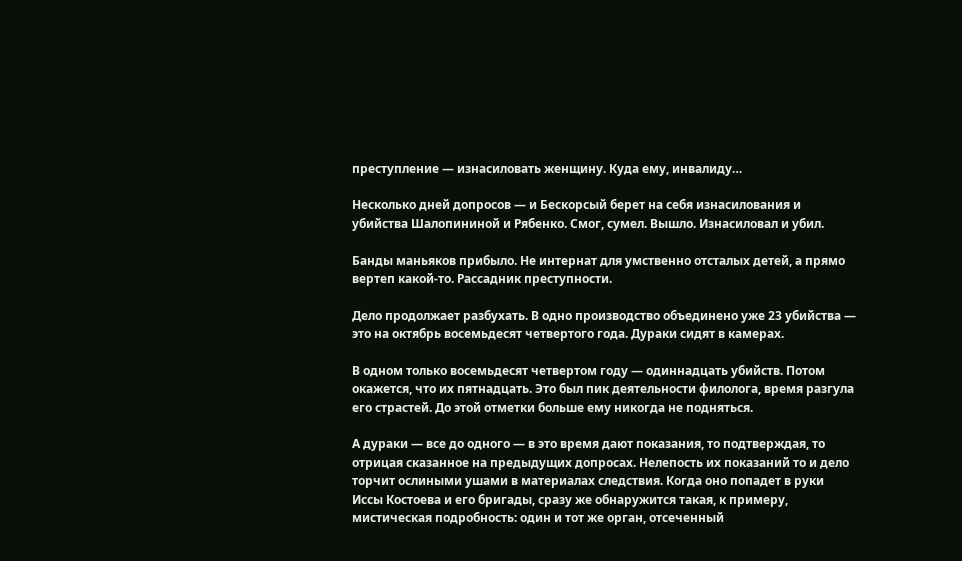преступление — изнасиловать женщину. Куда ему, инвалиду…

Несколько дней допросов — и Бескорсый берет на себя изнасилования и убийства Шалопининой и Рябенко. Смог, сумел. Вышло. Изнасиловал и убил.

Банды маньяков прибыло. Не интернат для умственно отсталых детей, а прямо вертеп какой-то. Рассадник преступности.

Дело продолжает разбухать. В одно производство объединено уже 23 убийства — это на октябрь восемьдесят четвертого года. Дураки сидят в камерах.

В одном только восемьдесят четвертом году — одиннадцать убийств. Потом окажется, что их пятнадцать. Это был пик деятельности филолога, время разгула его страстей. До этой отметки больше ему никогда не подняться.

А дураки — все до одного — в это время дают показания, то подтверждая, то отрицая сказанное на предыдущих допросах. Нелепость их показаний то и дело торчит ослиными ушами в материалах следствия. Когда оно попадет в руки Иссы Костоева и его бригады, сразу же обнаружится такая, к примеру, мистическая подробность: один и тот же орган, отсеченный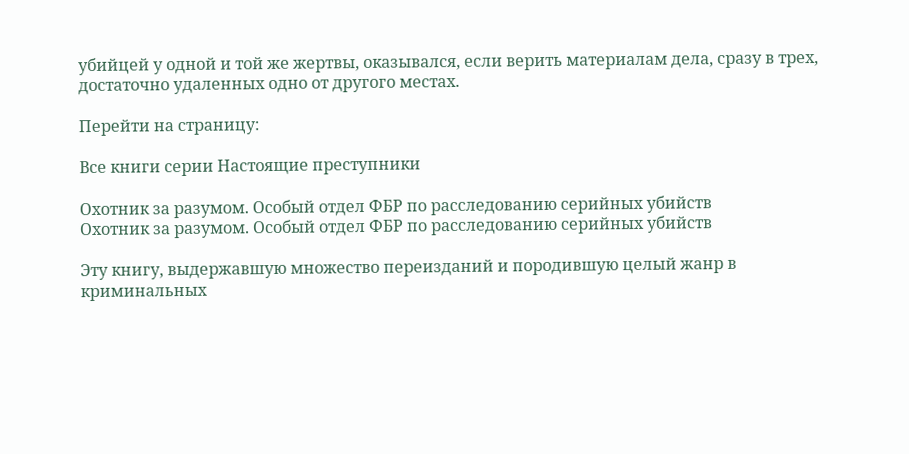убийцей у одной и той же жертвы, оказывался, если верить материалам дела, сразу в трех, достаточно удаленных одно от другого местах.

Перейти на страницу:

Все книги серии Настоящие преступники

Охотник за разумом. Особый отдел ФБР по расследованию серийных убийств
Охотник за разумом. Особый отдел ФБР по расследованию серийных убийств

Эту книгу, выдержавшую множество переизданий и породившую целый жанр в криминальных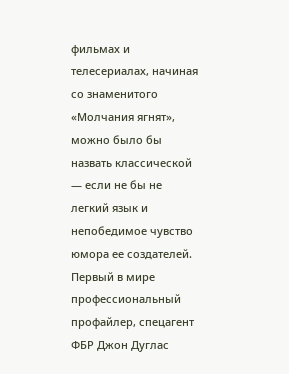фильмах и телесериалах, начиная со знаменитого «Молчания ягнят», можно было бы назвать классической — если не бы не легкий язык и непобедимое чувство юмора ее создателей. Первый в мире профессиональный профайлер, спецагент ФБР Джон Дуглас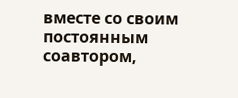вместе со своим постоянным соавтором,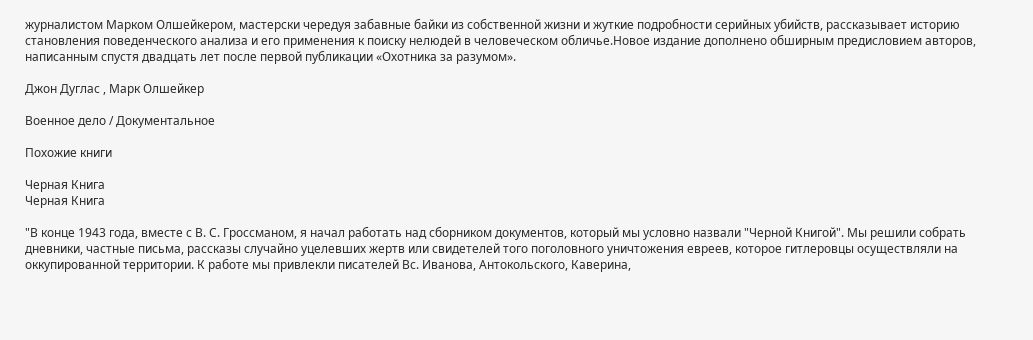журналистом Марком Олшейкером, мастерски чередуя забавные байки из собственной жизни и жуткие подробности серийных убийств, рассказывает историю становления поведенческого анализа и его применения к поиску нелюдей в человеческом обличье.Новое издание дополнено обширным предисловием авторов, написанным спустя двадцать лет после первой публикации «Охотника за разумом».

Джон Дуглас , Марк Олшейкер

Военное дело / Документальное

Похожие книги

Черная Книга
Черная Книга

"В конце 1943 года, вместе с В. С. Гроссманом, я начал работать над сборником документов, который мы условно назвали "Черной Книгой". Мы решили собрать дневники, частные письма, рассказы случайно уцелевших жертв или свидетелей того поголовного уничтожения евреев, которое гитлеровцы осуществляли на оккупированной территории. К работе мы привлекли писателей Вс. Иванова, Антокольского, Каверина,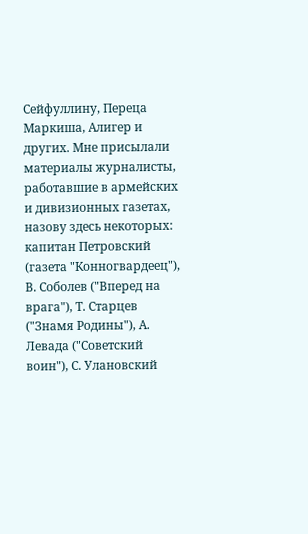Сейфуллину, Переца Маркиша, Алигер и других. Мне присылали материалы журналисты, работавшие в армейских и дивизионных газетах, назову здесь некоторых: капитан Петровский (газета "Конногвардеец"), В. Соболев ("Вперед на врага"), Т. Старцев ("Знамя Родины"), А. Левада ("Советский воин"), С. Улановский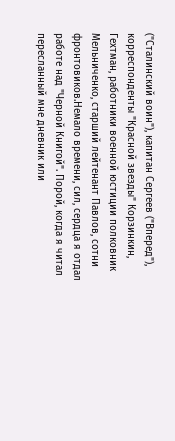("Сталинский воин"), капитан Сергеев ("Вперед"), корреспонденты "Красной звезды" Корзинкин, Гехтман, работники военной юстиции полковник Мельниченко, старший лейтенант Павлов, сотни фронтовиков.Немало времени, сил, сердца я отдал работе над "Черной Книгой". Порой, когда я читал пересланный мне дневник или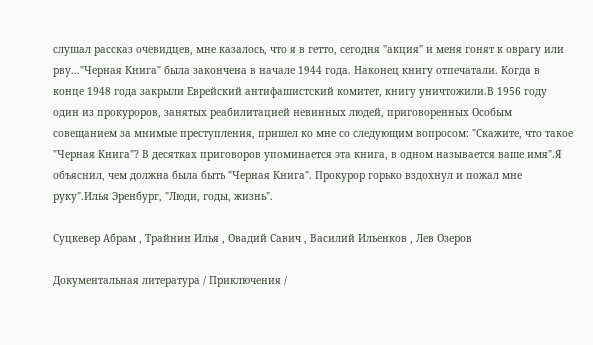слушал рассказ очевидцев, мне казалось, что я в гетто, сегодня "акция" и меня гонят к оврагу или рву..."Черная Книга" была закончена в начале 1944 года. Наконец книгу отпечатали. Когда в конце 1948 года закрыли Еврейский антифашистский комитет, книгу уничтожили.В 1956 году один из прокуроров, занятых реабилитацией невинных людей, приговоренных Особым совещанием за мнимые преступления, пришел ко мне со следующим вопросом: "Скажите, что такое "Черная Книга"? В десятках приговоров упоминается эта книга, в одном называется ваше имя".Я объяснил, чем должна была быть "Черная Книга". Прокурор горько вздохнул и пожал мне руку".Илья Эренбург, "Люди, годы, жизнь".

Суцкевер Абрам , Трайнин Илья , Овадий Савич , Василий Ильенков , Лев Озеров

Документальная литература / Приключения /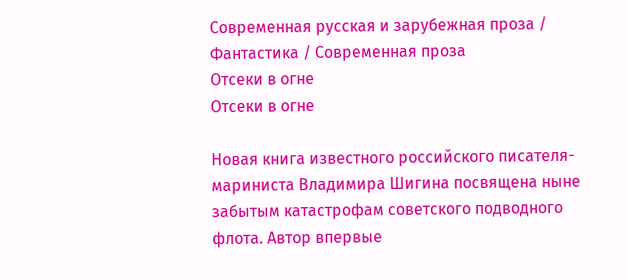Современная русская и зарубежная проза / Фантастика / Современная проза
Отсеки в огне
Отсеки в огне

Новая книга известного российского писателя-мариниста Владимира Шигина посвящена ныне забытым катастрофам советского подводного флота. Автор впервые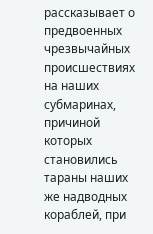рассказывает о предвоенных чрезвычайных происшествиях на наших субмаринах, причиной которых становились тараны наших же надводных кораблей, при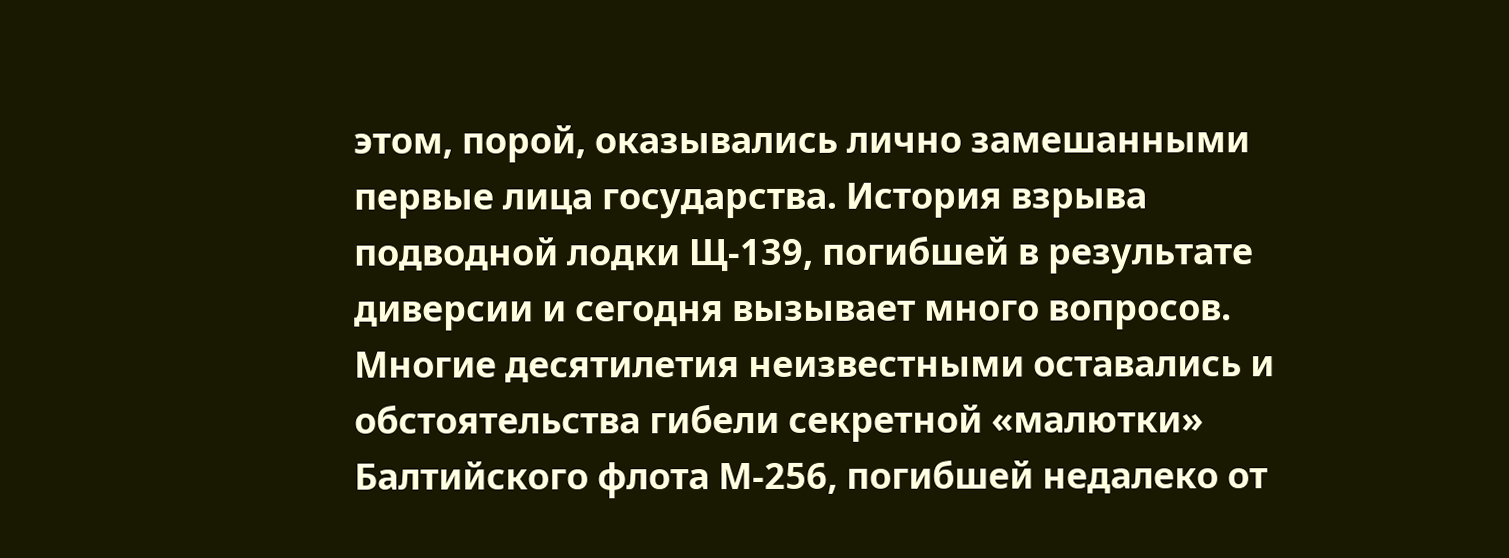этом, порой, оказывались лично замешанными первые лица государства. История взрыва подводной лодки Щ-139, погибшей в результате диверсии и сегодня вызывает много вопросов. Многие десятилетия неизвестными оставались и обстоятельства гибели секретной «малютки» Балтийского флота М-256, погибшей недалеко от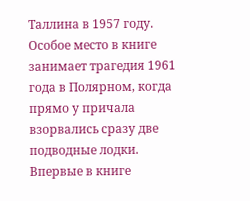Таллина в 1957 году. Особое место в книге занимает трагедия 1961 года в Полярном, когда прямо у причала взорвались сразу две подводные лодки. Впервые в книге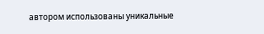автором использованы уникальные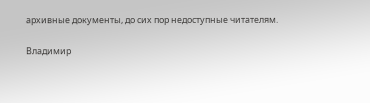архивные документы, до сих пор недоступные читателям.

Владимир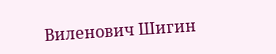Виленович Шигин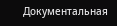Документальная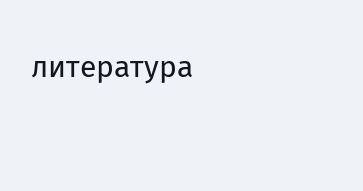литература